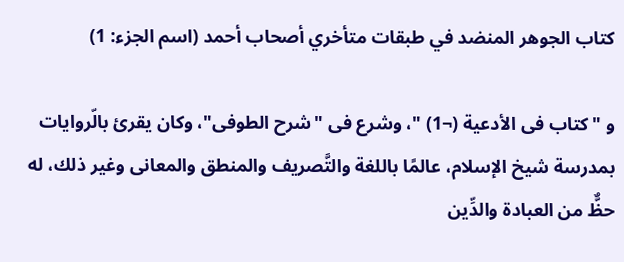كتاب الجوهر المنضد في طبقات متأخري أصحاب أحمد (اسم الجزء: 1)

و "كتاب فى الأدعية (¬1) "، وشرع فى "شرح الطوفى"، وكان يقرئ بالّروايات بمدرسة شيخ الإسلام، عالمًا باللغة والتَّصريف والمنطق والمعانى وغير ذلك، له حظٌّ من العبادة والدِّين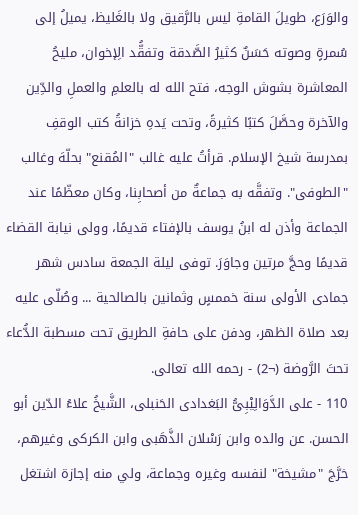والوَرَع، طويلَ القامةِ ليس بالرَّقيق ولا بالغَليظ، يميلُ إلى سُمرةٍ وصوته حَسَنٌ كثيرُ الصَّدقة وتفقُّد الِإخوان، مليحُ المعاشرة بشوش الوجه، فتح الله له بالعلمِ والعملِ والدِّين والآخرة وحصَّلَ كتبًا كثيرةً، وتحت يَدهِ خزانةُ كتب الوقفِ بمدرسة شيخ الإسلام. قرأتُ عليه غالب "المُقنع" بحلّهَ وغالب "الطوفى". وتفقَّه به جماعةٌ من أصحابِنا، وكان معظّمًا عند الجماعة وأذن له ابنُ يوسف بالإفتاء قديمًا، وولى نيابة القضاء قديمًا وحجَّ مرتين وجاوَرَ. توفى ليلة الجمعة سادس شهر جمادى الأولى سنة خممسٍ وثمانين بالصالحية ... وصُلّى عليه بعد صلاة الظهر، ودفن على حافةِ الطريق تحت مسطبة الدُّعاء تحتَ الرَّوضة (¬2) - رحمه الله تعالى.
110 - على الدَّوَالِيْبِىُّ البَغدادى الحَنبلى، الشَّيخُ علاءُ الدّين أبو الحسن. عن والده وابن رَسْلان الذَّهَبى وابن الكركى وغيرهم، خرَّجَ "مشيخة" لنفسه وغيره وجماعة، ولي منه إجازة اشتغل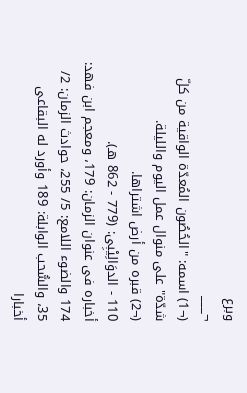وبرع
¬___
(¬1) اسمه: "الحُصُون المُعدّة الواقية من كلّ شدّة" على منوال عمل اليوم والليلة.
(¬2) قبره من أرض اشتراها.
110 - الدوَالِيْبِى: (779 - 862 هـ).
أخباره فى عنوان الزمان: 179، ومعجم ابن فهد: 174 والضوء اللامع: 5/ 255، حوادث الزمان: 2/ 35، والسُّحب الوابلة: 189 وأورد له البقاعى أخبارا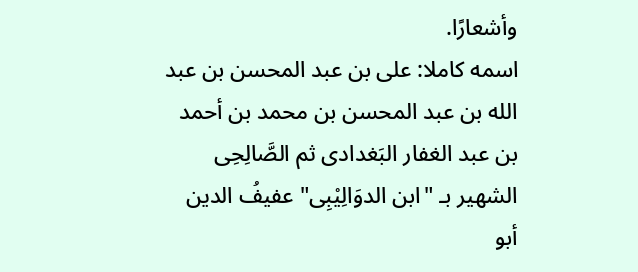وأشعارًا.
اسمه كاملا: على بن عبد المحسن بن عبد الله بن عبد المحسن بن محمد بن أحمد بن عبد الغفار البَغدادى ثم الصَّالِحِى الشهير بـ "ابن الدوَالِيْبِى" عفيفُ الدين أبو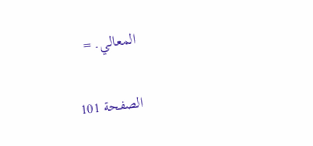المعالي. =

الصفحة 101